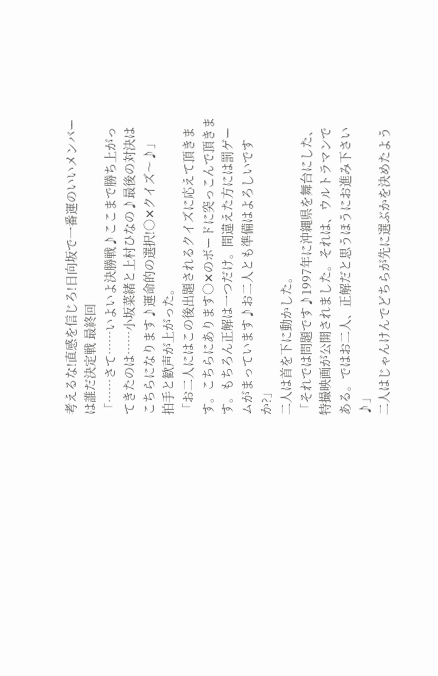考えるな!直感を信じろ!日向坂で一番運のいいメンバーは誰だ決定戦 最終回
「……さて……いよいよ決勝戦♪ここまで勝ち上がってきたのは……小坂菜緒と上村ひなの♪最後の対決はこちらになります♪運命的の選択!○✕クイズ〜♪」
拍手と歓声が上がった。
「お二人にはこの後出題されるクイズに応えて頂きます。こちらにあります○✕のボードに突っこんで頂きます。もちろん正解は一つだけ。間違えた方には罰ゲームがまっています♪お二人とも準備はよろしいですか?」
二人は首を下に動かした。
「それでは問題です♪1997年に沖縄県を舞台にした、特撮映画が公開されました。それは、ウルトラマンである。ではお二人、正解だと思うほうにお進み下さい♪」
二人はじゃんけんでどちらが先に選ぶかを決めたよう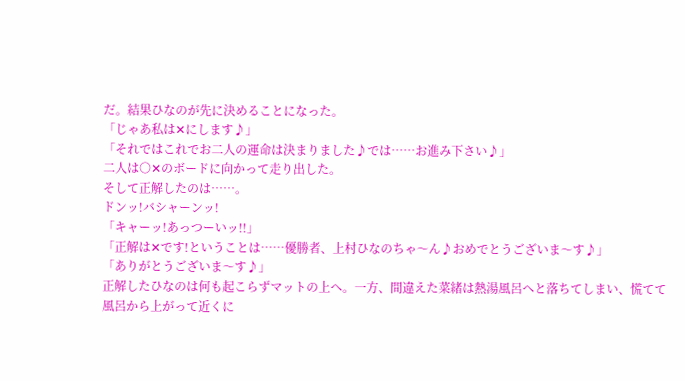だ。結果ひなのが先に決めることになった。
「じゃあ私は✕にします♪」
「それではこれでお二人の運命は決まりました♪では……お進み下さい♪」
二人は○✕のボードに向かって走り出した。
そして正解したのは……。
ドンッ!バシャーンッ!
「キャーッ!あっつーいッ!!」
「正解は✕です!ということは……優勝者、上村ひなのちゃ〜ん♪おめでとうございま〜す♪」
「ありがとうございま〜す♪」
正解したひなのは何も起こらずマットの上へ。一方、間違えた菜緒は熱湯風呂へと落ちてしまい、慌てて風呂から上がって近くに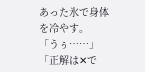あった氷で身体を冷やす。
「うぅ……」
「正解は✕で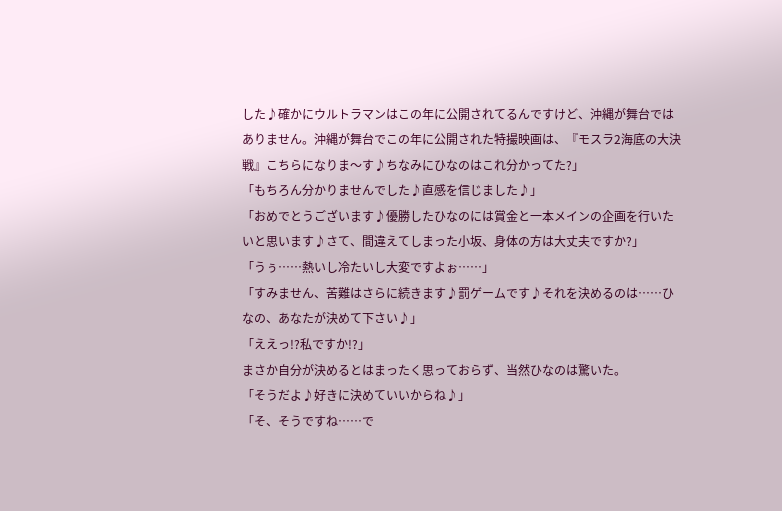した♪確かにウルトラマンはこの年に公開されてるんですけど、沖縄が舞台ではありません。沖縄が舞台でこの年に公開された特撮映画は、『モスラ2海底の大決戦』こちらになりま〜す♪ちなみにひなのはこれ分かってた?」
「もちろん分かりませんでした♪直感を信じました♪」
「おめでとうございます♪優勝したひなのには賞金と一本メインの企画を行いたいと思います♪さて、間違えてしまった小坂、身体の方は大丈夫ですか?」
「うぅ……熱いし冷たいし大変ですよぉ……」
「すみません、苦難はさらに続きます♪罰ゲームです♪それを決めるのは……ひなの、あなたが決めて下さい♪」
「ええっ!?私ですか!?」
まさか自分が決めるとはまったく思っておらず、当然ひなのは驚いた。
「そうだよ♪好きに決めていいからね♪」
「そ、そうですね……で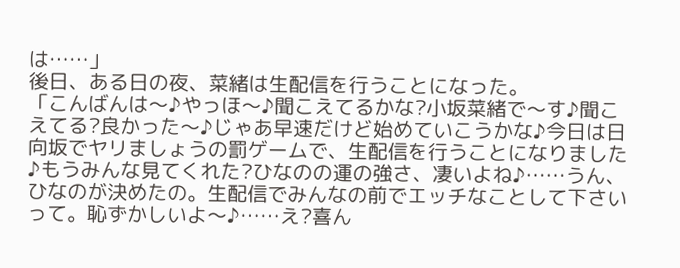は……」
後日、ある日の夜、菜緒は生配信を行うことになった。
「こんばんは〜♪やっほ〜♪聞こえてるかな?小坂菜緒で〜す♪聞こえてる?良かった〜♪じゃあ早速だけど始めていこうかな♪今日は日向坂でヤリましょうの罰ゲームで、生配信を行うことになりました♪もうみんな見てくれた?ひなのの運の強さ、凄いよね♪……うん、ひなのが決めたの。生配信でみんなの前でエッチなことして下さいって。恥ずかしいよ〜♪……え?喜ん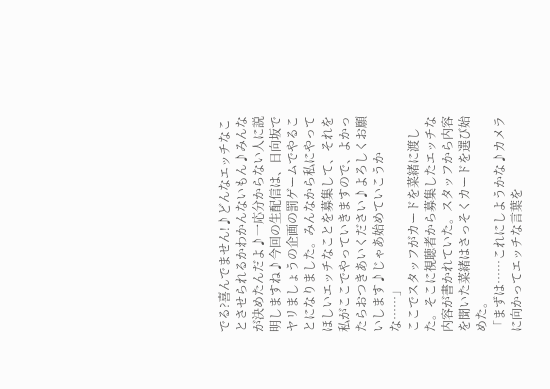でる?喜んでません!♪どんなエッチなことさせられるかわかんないもん♪みんなが決めたんだよ♪一応分からない人に説明しますね♪今回の生配信は、日向坂でヤリましょうの企画の罰ゲームでやることになりました。みんなから私にやってほしいエッチなことを募集して、それを私がここでやっていきますので、よかったらおつきあいください♪よろしくお願いします♪じゃあ始めていこうかな……」
ここでスタッフがカードを菜緒に渡した。そこに視聴者から募集したエッチな内容が書かれていた。スタッフから内容を聞いた菜緒はさっそくカードを選び始めた。
「まずは……これにしようかな♪カメラに向かってエッチな言葉を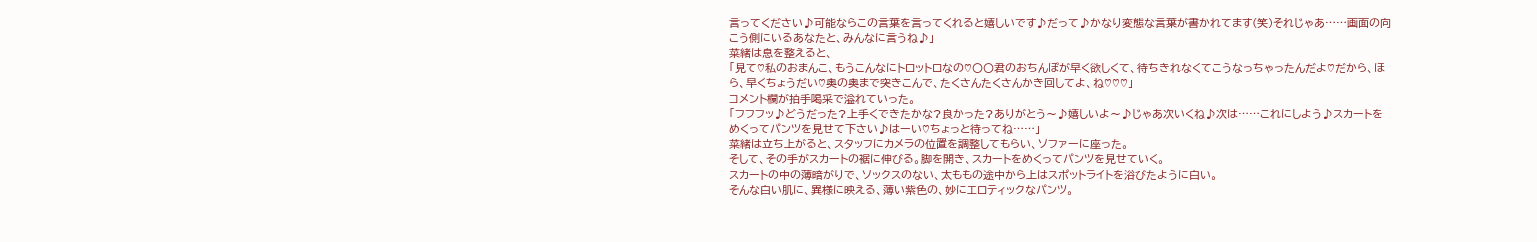言ってください♪可能ならこの言葉を言ってくれると嬉しいです♪だって♪かなり変態な言葉が書かれてます(笑)それじゃあ……画面の向こう側にいるあなたと、みんなに言うね♪」
菜緒は息を整えると、
「見て♡私のおまんこ、もうこんなにトロットロなの♡〇〇君のおちんぽが早く欲しくて、待ちきれなくてこうなっちゃったんだよ♡だから、ほら、早くちょうだい♡奥の奥まで突きこんで、たくさんたくさんかき回してよ、ね♡♡♡」
コメント欄が拍手喝采で溢れていった。
「フフフッ♪どうだった?上手くできたかな?良かった?ありがとう〜♪嬉しいよ〜♪じゃあ次いくね♪次は……これにしよう♪スカートをめくってパンツを見せて下さい♪はーい♡ちょっと待ってね……」
菜緒は立ち上がると、スタッフにカメラの位置を調整してもらい、ソファーに座った。
そして、その手がスカートの裾に伸びる。脚を開き、スカートをめくってパンツを見せていく。
スカートの中の薄暗がりで、ソックスのない、太ももの途中から上はスポットライトを浴びたように白い。
そんな白い肌に、異様に映える、薄い紫色の、妙にエロティックなパンツ。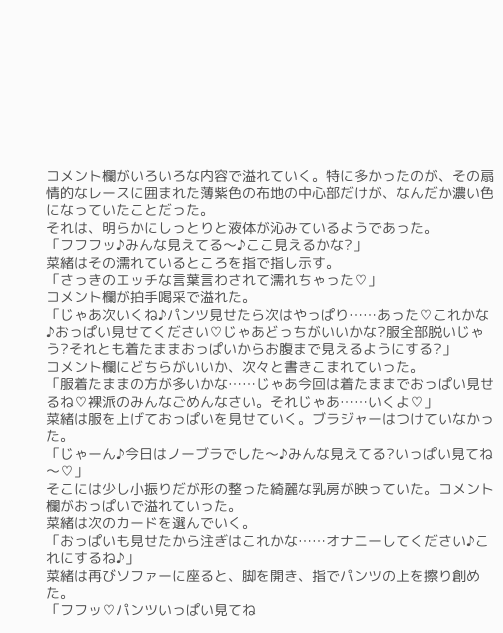コメント欄がいろいろな内容で溢れていく。特に多かったのが、その扇情的なレースに囲まれた薄紫色の布地の中心部だけが、なんだか濃い色になっていたことだった。
それは、明らかにしっとりと液体が沁みているようであった。
「フフフッ♪みんな見えてる〜♪ここ見えるかな?」
菜緒はその濡れているところを指で指し示す。
「さっきのエッチな言葉言わされて濡れちゃった♡」
コメント欄が拍手喝采で溢れた。
「じゃあ次いくね♪パンツ見せたら次はやっぱり……あった♡これかな♪おっぱい見せてください♡じゃあどっちがいいかな?服全部脱いじゃう?それとも着たままおっぱいからお腹まで見えるようにする?」
コメント欄にどちらがいいか、次々と書きこまれていった。
「服着たままの方が多いかな……じゃあ今回は着たままでおっぱい見せるね♡裸派のみんなごめんなさい。それじゃあ……いくよ♡」
菜緒は服を上げておっぱいを見せていく。ブラジャーはつけていなかった。
「じゃーん♪今日はノーブラでした〜♪みんな見えてる?いっぱい見てね〜♡」
そこには少し小振りだが形の整った綺麗な乳房が映っていた。コメント欄がおっぱいで溢れていった。
菜緒は次のカードを選んでいく。
「おっぱいも見せたから注ぎはこれかな……オナニーしてください♪これにするね♪」
菜緒は再びソファーに座ると、脚を開き、指でパンツの上を擦り創めた。
「フフッ♡パンツいっぱい見てね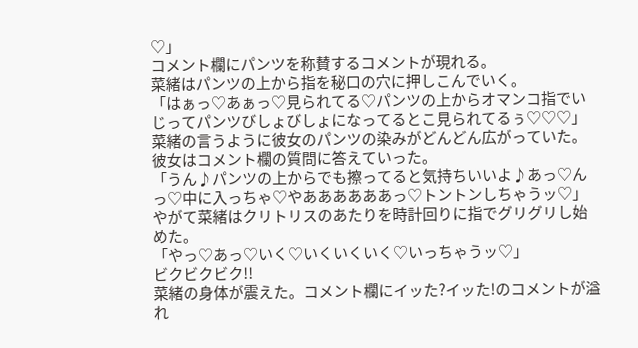♡」
コメント欄にパンツを称賛するコメントが現れる。
菜緒はパンツの上から指を秘口の穴に押しこんでいく。
「はぁっ♡あぁっ♡見られてる♡パンツの上からオマンコ指でいじってパンツびしょびしょになってるとこ見られてるぅ♡♡♡」
菜緒の言うように彼女のパンツの染みがどんどん広がっていた。
彼女はコメント欄の質問に答えていった。
「うん♪パンツの上からでも擦ってると気持ちいいよ♪あっ♡んっ♡中に入っちゃ♡やああああああっ♡トントンしちゃうッ♡」
やがて菜緒はクリトリスのあたりを時計回りに指でグリグリし始めた。
「やっ♡あっ♡いく♡いくいくいく♡いっちゃうッ♡」
ビクビクビク!!
菜緒の身体が震えた。コメント欄にイッた?イッた!のコメントが溢れ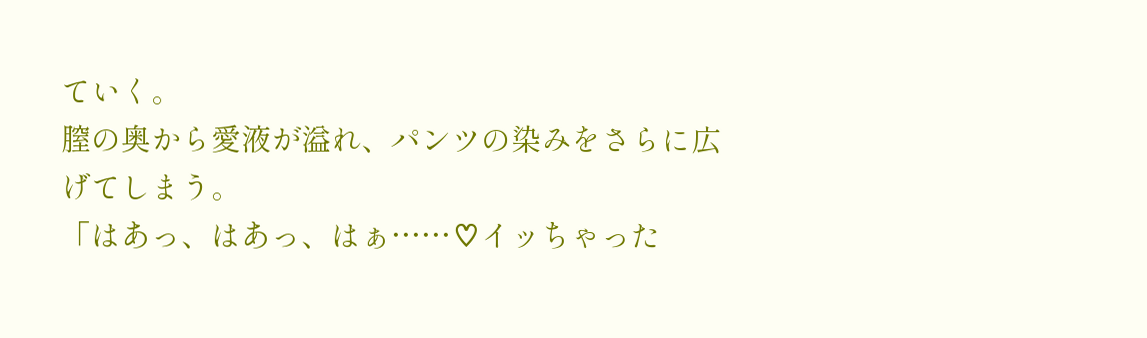ていく。
膣の奥から愛液が溢れ、パンツの染みをさらに広げてしまう。
「はあっ、はあっ、はぁ……♡イッちゃった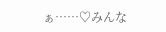ぁ……♡みんな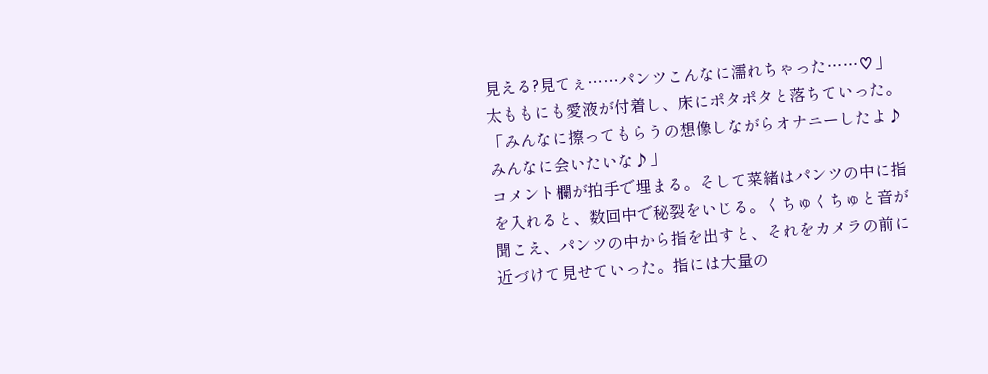見える?見てぇ……パンツこんなに濡れちゃった……♡」
太ももにも愛液が付着し、床にポタポタと落ちていった。
「みんなに擦ってもらうの想像しながらオナニーしたよ♪みんなに会いたいな♪」
コメント欄が拍手で埋まる。そして菜緒はパンツの中に指を入れると、数回中で秘裂をいじる。くちゅくちゅと音が聞こえ、パンツの中から指を出すと、それをカメラの前に近づけて見せていった。指には大量の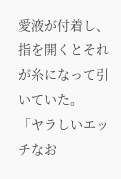愛液が付着し、指を開くとそれが糸になって引いていた。
「ヤラしいエッチなお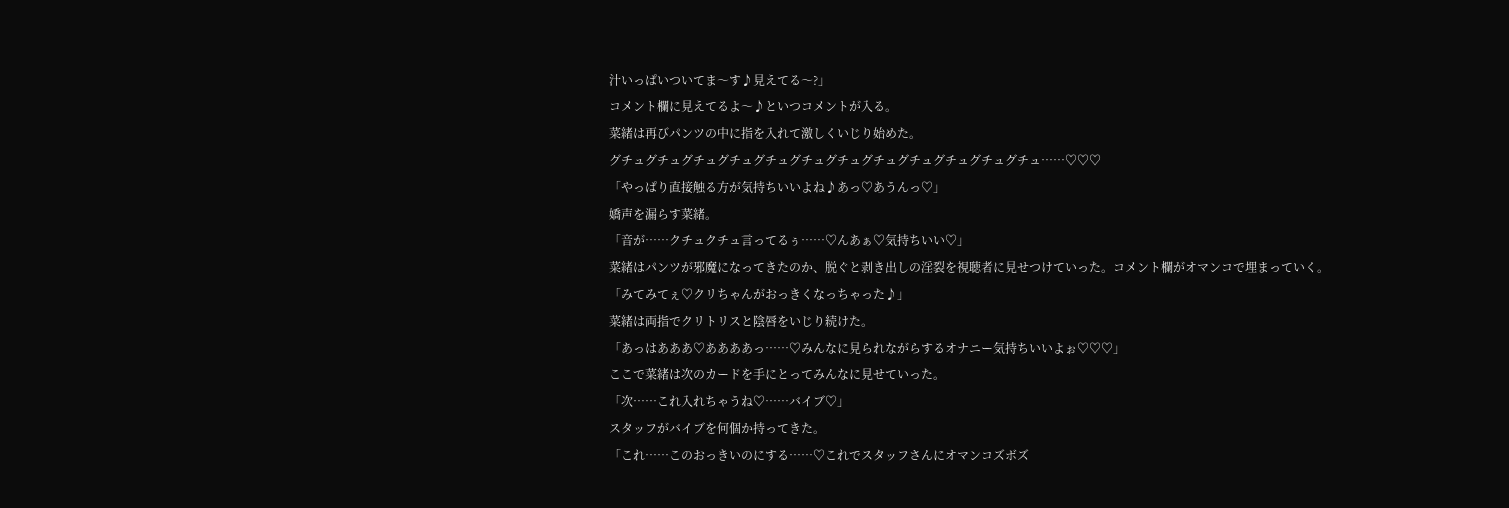汁いっぱいついてま〜す♪見えてる〜?」
コメント欄に見えてるよ〜♪といつコメントが入る。
菜緒は再びパンツの中に指を入れて激しくいじり始めた。
グチュグチュグチュグチュグチュグチュグチュグチュグチュグチュグチュグチュ……♡♡♡
「やっぱり直接触る方が気持ちいいよね♪あっ♡あうんっ♡」
嬌声を漏らす菜緒。
「音が……クチュクチュ言ってるぅ……♡んあぁ♡気持ちいい♡」
菜緒はパンツが邪魔になってきたのか、脱ぐと剥き出しの淫裂を視聴者に見せつけていった。コメント欄がオマンコで埋まっていく。
「みてみてぇ♡クリちゃんがおっきくなっちゃった♪」
菜緒は両指でクリトリスと陰唇をいじり続けた。
「あっはあああ♡ああああっ……♡みんなに見られながらするオナニー気持ちいいよぉ♡♡♡」
ここで菜緒は次のカードを手にとってみんなに見せていった。
「次……これ入れちゃうね♡……バイブ♡」
スタッフがバイブを何個か持ってきた。
「これ……このおっきいのにする……♡これでスタッフさんにオマンコズボズ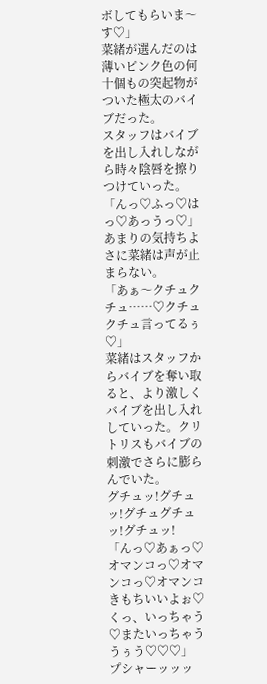ボしてもらいま〜す♡」
菜緒が選んだのは薄いピンク色の何十個もの突起物がついた極太のバイブだった。
スタッフはバイブを出し入れしながら時々陰唇を擦りつけていった。
「んっ♡ふっ♡はっ♡あっうっ♡」
あまりの気持ちよさに菜緒は声が止まらない。
「あぁ〜クチュクチュ……♡クチュクチュ言ってるぅ♡」
菜緒はスタッフからバイブを奪い取ると、より激しくバイブを出し入れしていった。クリトリスもバイブの刺激でさらに膨らんでいた。
グチュッ!グチュッ!グチュグチュッ!グチュッ!
「んっ♡あぁっ♡オマンコっ♡オマンコっ♡オマンコきもちいいよぉ♡くっ、いっちゃう♡またいっちゃううぅう♡♡♡」
プシャーッッッ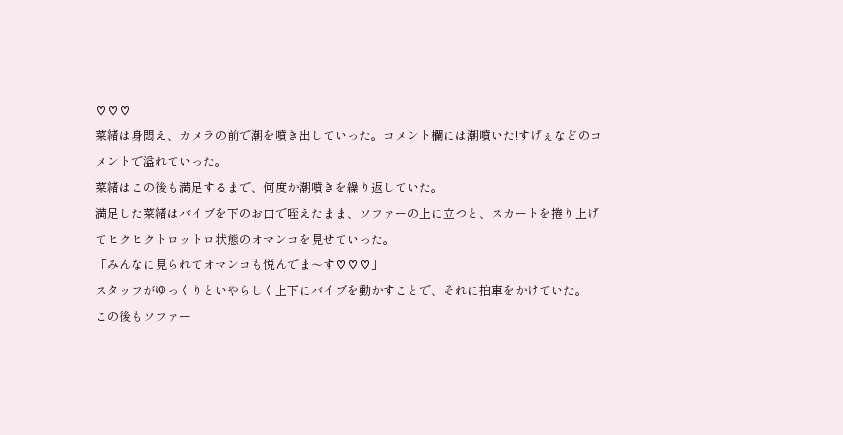♡♡♡
菜緒は身悶え、カメラの前で潮を噴き出していった。コメント欄には潮噴いた!すげぇなどのコメントで溢れていった。
菜緒はこの後も満足するまで、何度か潮噴きを繰り返していた。
満足した菜緒はバイブを下のお口で咥えたまま、ソファーの上に立つと、スカートを捲り上げてヒクヒクトロットロ状態のオマンコを見せていった。
「みんなに見られてオマンコも悦んでま〜す♡♡♡」
スタッフがゆっくりといやらしく上下にバイブを動かすことで、それに拍車をかけていた。
この後もソファー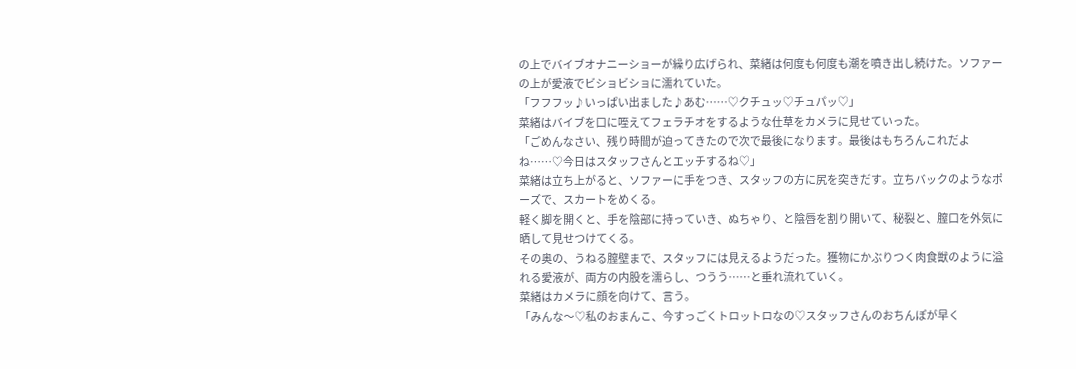の上でバイブオナニーショーが繰り広げられ、菜緒は何度も何度も潮を噴き出し続けた。ソファーの上が愛液でビショビショに濡れていた。
「フフフッ♪いっぱい出ました♪あむ……♡クチュッ♡チュパッ♡」
菜緒はバイブを口に咥えてフェラチオをするような仕草をカメラに見せていった。
「ごめんなさい、残り時間が迫ってきたので次で最後になります。最後はもちろんこれだよね……♡今日はスタッフさんとエッチするね♡」
菜緒は立ち上がると、ソファーに手をつき、スタッフの方に尻を突きだす。立ちバックのようなポーズで、スカートをめくる。
軽く脚を開くと、手を陰部に持っていき、ぬちゃり、と陰唇を割り開いて、秘裂と、膣口を外気に晒して見せつけてくる。
その奥の、うねる膣壁まで、スタッフには見えるようだった。獲物にかぶりつく肉食獣のように溢れる愛液が、両方の内股を濡らし、つうう……と垂れ流れていく。
菜緒はカメラに顔を向けて、言う。
「みんな〜♡私のおまんこ、今すっごくトロットロなの♡スタッフさんのおちんぽが早く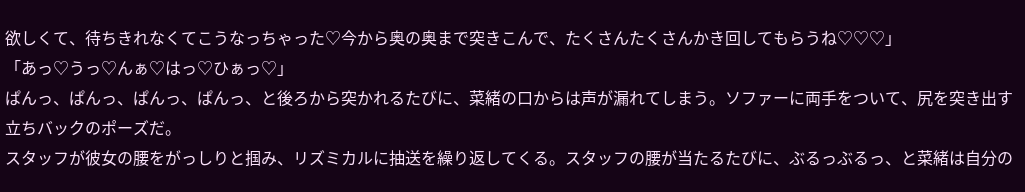欲しくて、待ちきれなくてこうなっちゃった♡今から奥の奥まで突きこんで、たくさんたくさんかき回してもらうね♡♡♡」
「あっ♡うっ♡んぁ♡はっ♡ひぁっ♡」
ぱんっ、ぱんっ、ぱんっ、ぱんっ、と後ろから突かれるたびに、菜緒の口からは声が漏れてしまう。ソファーに両手をついて、尻を突き出す立ちバックのポーズだ。
スタッフが彼女の腰をがっしりと掴み、リズミカルに抽送を繰り返してくる。スタッフの腰が当たるたびに、ぶるっぶるっ、と菜緒は自分の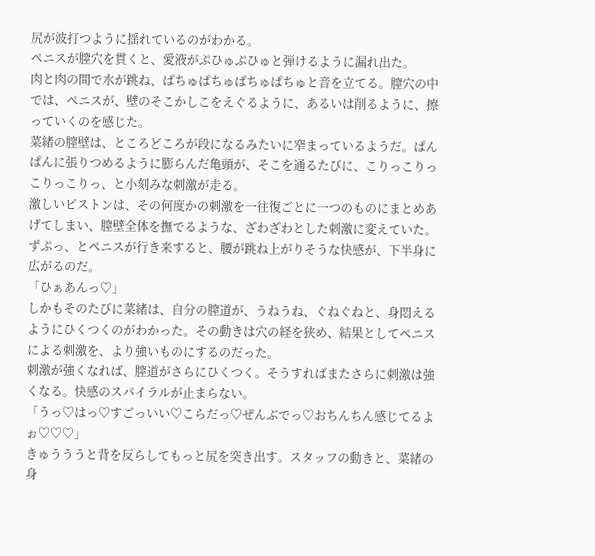尻が波打つように揺れているのがわかる。
ペニスが膣穴を貫くと、愛液がぷひゅぷひゅと弾けるように漏れ出た。
肉と肉の間で水が跳ね、ぱちゅぱちゅぱちゅぱちゅと音を立てる。膣穴の中では、ペニスが、壁のそこかしこをえぐるように、あるいは削るように、擦っていくのを感じた。
菜緒の膣壁は、ところどころが段になるみたいに窄まっているようだ。ぱんぱんに張りつめるように膨らんだ亀頭が、そこを通るたびに、こりっこりっこりっこりっ、と小刻みな刺激が走る。
激しいピストンは、その何度かの刺激を一往復ごとに一つのものにまとめあげてしまい、膣壁全体を撫でるような、ざわざわとした刺激に変えていた。
ずぷっ、とペニスが行き来すると、腰が跳ね上がりそうな快感が、下半身に広がるのだ。
「ひぁあんっ♡」
しかもそのたびに菜緒は、自分の膣道が、うねうね、ぐねぐねと、身悶えるようにひくつくのがわかった。その動きは穴の経を狭め、結果としてペニスによる刺激を、より強いものにするのだった。
刺激が強くなれば、膣道がさらにひくつく。そうすればまたさらに刺激は強くなる。快感のスパイラルが止まらない。
「うっ♡はっ♡すごっいい♡こらだっ♡ぜんぶでっ♡おちんちん感じてるよぉ♡♡♡」
きゅうううと背を反らしてもっと尻を突き出す。スタッフの動きと、菜緒の身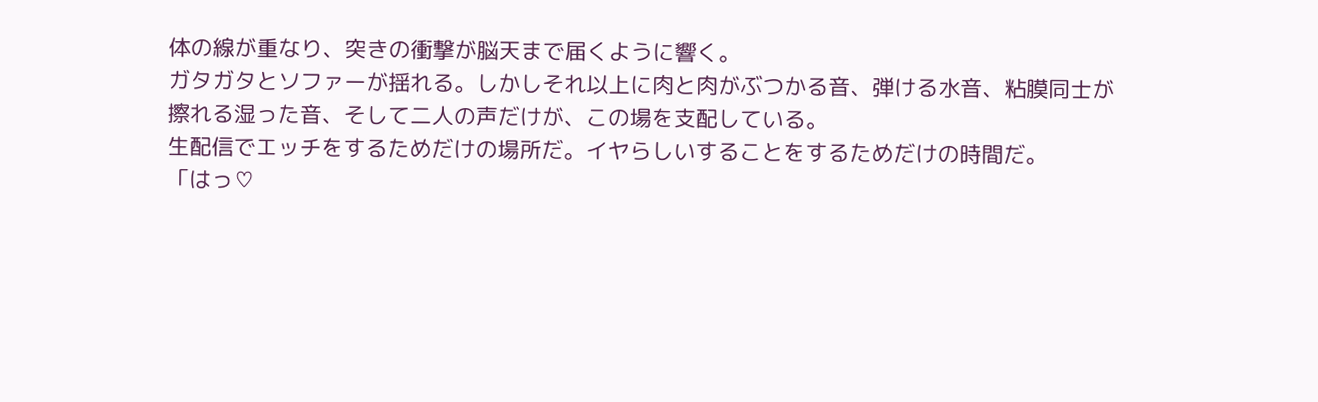体の線が重なり、突きの衝撃が脳天まで届くように響く。
ガタガタとソファーが揺れる。しかしそれ以上に肉と肉がぶつかる音、弾ける水音、粘膜同士が擦れる湿った音、そして二人の声だけが、この場を支配している。
生配信でエッチをするためだけの場所だ。イヤらしいすることをするためだけの時間だ。
「はっ♡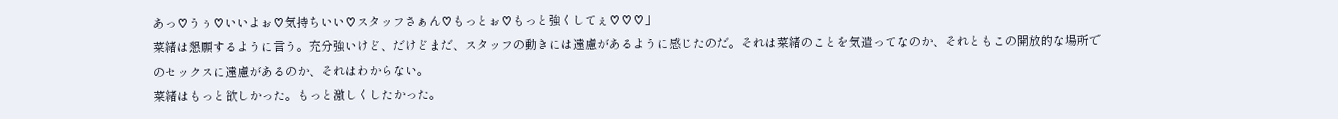あっ♡うぅ♡いいよぉ♡気持ちいい♡スタッフさぁん♡もっとぉ♡もっと強くしてぇ♡♡♡」
菜緒は懇願するように言う。充分強いけど、だけどまだ、スタッフの動きには遠慮があるように感じたのだ。それは菜緒のことを気遣ってなのか、それともこの開放的な場所でのセックスに遠慮があるのか、それはわからない。
菜緒はもっと欲しかった。もっと激しくしたかった。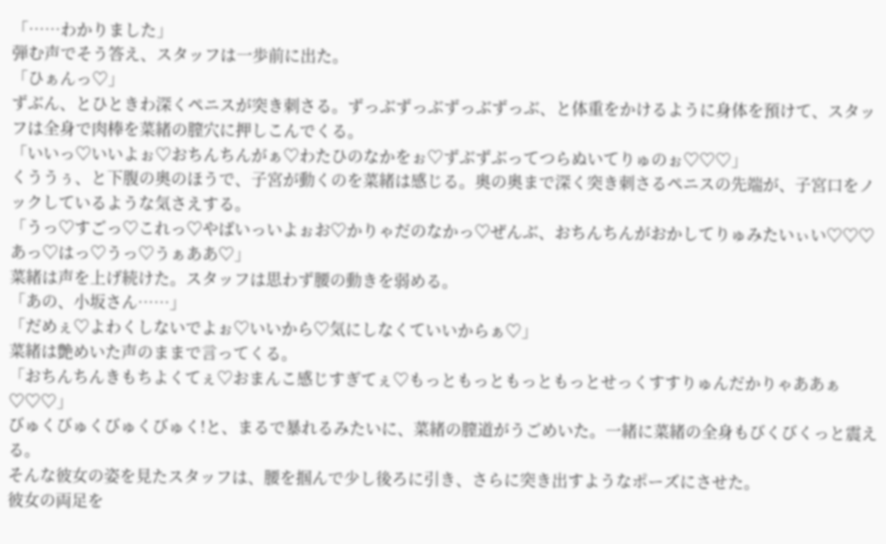「……わかりました」
弾む声でそう答え、スタッフは一歩前に出た。
「ひぁんっ♡」
ずぶん、とひときわ深くペニスが突き刺さる。ずっぶずっぶずっぶずっぶ、と体重をかけるように身体を預けて、スタッフは全身で肉棒を菜緒の膣穴に押しこんでくる。
「いいっ♡いいよぉ♡おちんちんがぁ♡わたひのなかをぉ♡ずぶずぶってつらぬいてりゅのぉ♡♡♡」
くううぅ、と下腹の奥のほうで、子宮が動くのを菜緒は感じる。奥の奥まで深く突き刺さるペニスの先端が、子宮口をノックしているような気さえする。
「うっ♡すごっ♡これっ♡やばいっいよぉお♡かりゃだのなかっ♡ぜんぶ、おちんちんがおかしてりゅみたいぃい♡♡♡あっ♡はっ♡うっ♡うぁああ♡」
菜緒は声を上げ続けた。スタッフは思わず腰の動きを弱める。
「あの、小坂さん……」
「だめぇ♡よわくしないでよぉ♡いいから♡気にしなくていいからぁ♡」
菜緒は艶めいた声のままで言ってくる。
「おちんちんきもちよくてぇ♡おまんこ感じすぎてぇ♡もっともっともっともっとせっくすすりゅんだかりゃああぁ♡♡♡」
びゅくびゅくびゅくびゅく!と、まるで暴れるみたいに、菜緒の膣道がうごめいた。一緒に菜緒の全身もびくびくっと震える。
そんな彼女の姿を見たスタッフは、腰を掴んで少し後ろに引き、さらに突き出すようなポーズにさせた。
彼女の両足を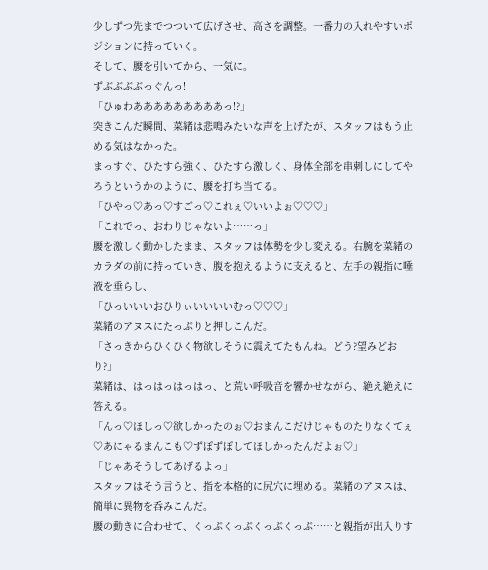少しずつ先までつついて広げさせ、高さを調整。一番力の入れやすいポジションに持っていく。
そして、腰を引いてから、一気に。
ずぶぶぶぶっぐんっ!
「ひゅわあああああああああっ!?」
突きこんだ瞬間、菜緒は悲鳴みたいな声を上げたが、スタッフはもう止める気はなかった。
まっすぐ、ひたすら強く、ひたすら激しく、身体全部を串刺しにしてやろうというかのように、腰を打ち当てる。
「ひやっ♡あっ♡すごっ♡これぇ♡いいよぉ♡♡♡」
「これでっ、おわりじゃないよ……っ」
腰を激しく動かしたまま、スタッフは体勢を少し変える。右腕を菜緒のカラダの前に持っていき、腹を抱えるように支えると、左手の親指に唾液を垂らし、
「ひっいいいおひりぃいいいいむっ♡♡♡」
菜緒のアヌスにたっぷりと押しこんだ。
「さっきからひくひく物欲しそうに震えてたもんね。どう?望みどおり?」
菜緒は、はっはっはっはっ、と荒い呼吸音を響かせながら、絶え絶えに答える。
「んっ♡ほしっ♡欲しかったのぉ♡おまんこだけじゃものたりなくてぇ♡あにゃるまんこも♡ずぽずぽしてほしかったんだよぉ♡」
「じゃあそうしてあげるよっ」
スタッフはそう言うと、指を本格的に尻穴に埋める。菜緒のアヌスは、簡単に異物を呑みこんだ。
腰の動きに合わせて、くっぷくっぷくっぷくっぷ……と親指が出入りす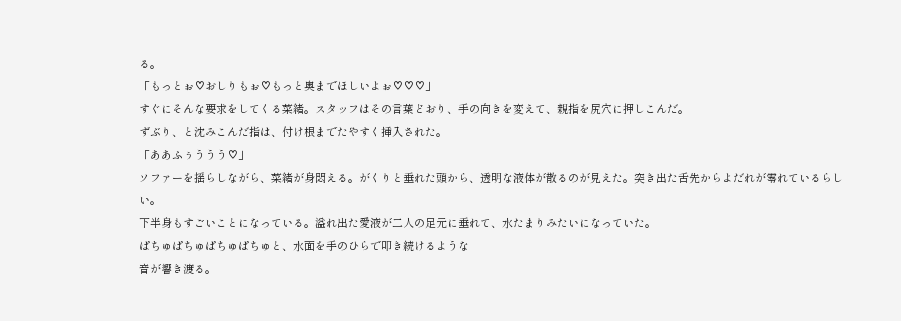る。
「もっとぉ♡おしりもぉ♡もっと奥までほしいよぉ♡♡♡」
すぐにそんな要求をしてくる菜緒。スタッフはその言葉どおり、手の向きを変えて、親指を尻穴に押しこんだ。
ずぶり、と沈みこんだ指は、付け根までたやすく挿入された。
「ああふぅううう♡」
ソファーを揺らしながら、菜緒が身悶える。がくりと垂れた頭から、透明な液体が散るのが見えた。突き出た舌先からよだれが零れているらしい。
下半身もすごいことになっている。溢れ出た愛液が二人の足元に垂れて、水たまりみたいになっていた。
ぱちゅぱちゅぱちゅぱちゅと、水面を手のひらで叩き続けるような
音が響き渡る。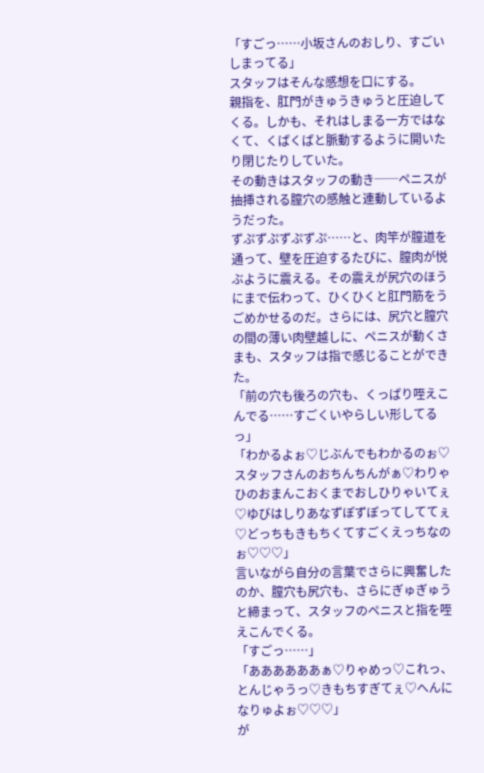「すごっ……小坂さんのおしり、すごいしまってる」
スタッフはそんな感想を口にする。
親指を、肛門がきゅうきゅうと圧迫してくる。しかも、それはしまる一方ではなくて、くぱくぱと脈動するように開いたり閉じたりしていた。
その動きはスタッフの動き──ペニスが抽挿される膣穴の感触と連動しているようだった。
ずぷずぷずぷずぷ……と、肉竿が膣道を通って、壁を圧迫するたびに、膣肉が悦ぶように震える。その震えが尻穴のほうにまで伝わって、ひくひくと肛門筋をうごめかせるのだ。さらには、尻穴と膣穴の間の薄い肉壁越しに、ペニスが動くさまも、スタッフは指で感じることができた。
「前の穴も後ろの穴も、くっぱり咥えこんでる……すごくいやらしい形してるっ」
「わかるよぉ♡じぶんでもわかるのぉ♡スタッフさんのおちんちんがぁ♡わりゃひのおまんこおくまでおしひりゃいてぇ♡ゆびはしりあなずぽずぽってしててぇ♡どっちもきもちくてすごくえっちなのぉ♡♡♡」
言いながら自分の言葉でさらに興奮したのか、膣穴も尻穴も、さらにぎゅぎゅうと締まって、スタッフのペニスと指を咥えこんでくる。
「すごっ……」
「ああああああぁ♡りゃめっ♡これっ、とんじゃうっ♡きもちすぎてぇ♡へんになりゅよぉ♡♡♡」
が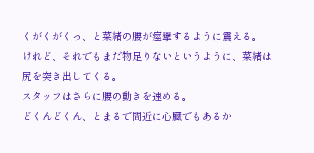くがくがくっ、と菜緒の腰が痙攣するように震える。
けれど、それでもまだ物足りないというように、菜緒は尻を突き出してくる。
スタッフはさらに腰の動きを速める。
どくんどくん、とまるで間近に心臓でもあるか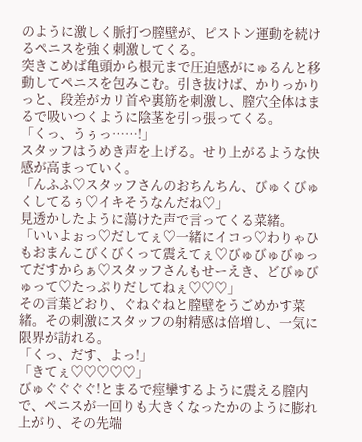のように激しく脈打つ膣壁が、ピストン運動を続けるペニスを強く刺激してくる。
突きこめば亀頭から根元まで圧迫感がにゅるんと移動してペニスを包みこむ。引き抜けば、かりっかりっと、段差がカリ首や裏筋を刺激し、膣穴全体はまるで吸いつくように陰茎を引っ張ってくる。
「くっ、うぅっ……!」
スタッフはうめき声を上げる。せり上がるような快感が高まっていく。
「んふふ♡スタッフさんのおちんちん、びゅくびゅくしてるぅ♡イキそうなんだね♡」
見透かしたように蕩けた声で言ってくる菜緒。
「いいよぉっ♡だしてぇ♡一緒にイコっ♡わりゃひもおまんこびくびくって震えてぇ♡びゅびゅびゅってだすからぁ♡スタッフさんもせーえき、どびゅびゅって♡たっぷりだしてねぇ♡♡♡」
その言葉どおり、ぐねぐねと膣壁をうごめかす菜緒。その刺激にスタッフの射精感は倍増し、一気に限界が訪れる。
「くっ、だす、よっ!」
「きてぇ♡♡♡♡♡」
びゅぐぐぐぐ!とまるで痙攣するように震える膣内で、ペニスが一回りも大きくなったかのように膨れ上がり、その先端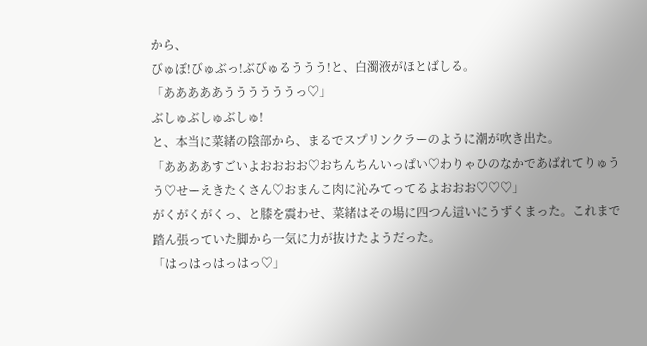から、
びゅぼ!びゅぶっ!ぶびゅるううう!と、白濁液がほとばしる。
「あああああううううううっ♡」
ぶしゅぶしゅぶしゅ!
と、本当に菜緒の陰部から、まるでスプリンクラーのように潮が吹き出た。
「ああああすごいよおおおお♡おちんちんいっぱい♡わりゃひのなかであばれてりゅうう♡せーえきたくさん♡おまんこ肉に沁みてってるよおおお♡♡♡」
がくがくがくっ、と膝を震わせ、菜緒はその場に四つん這いにうずくまった。これまで踏ん張っていた脚から一気に力が抜けたようだった。
「はっはっはっはっ♡」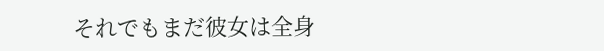それでもまだ彼女は全身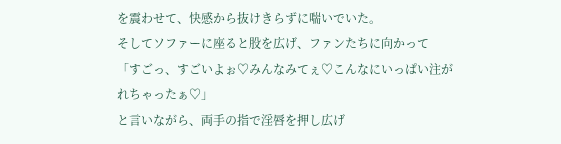を震わせて、快感から抜けきらずに喘いでいた。
そしてソファーに座ると股を広げ、ファンたちに向かって
「すごっ、すごいよぉ♡みんなみてぇ♡こんなにいっぱい注がれちゃったぁ♡」
と言いながら、両手の指で淫唇を押し広げ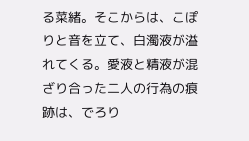る菜緒。そこからは、こぽりと音を立て、白濁液が溢れてくる。愛液と精液が混ざり合った二人の行為の痕跡は、でろり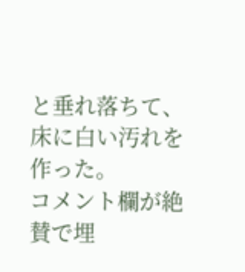と垂れ落ちて、床に白い汚れを作った。
コメント欄が絶賛で埋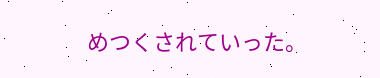めつくされていった。